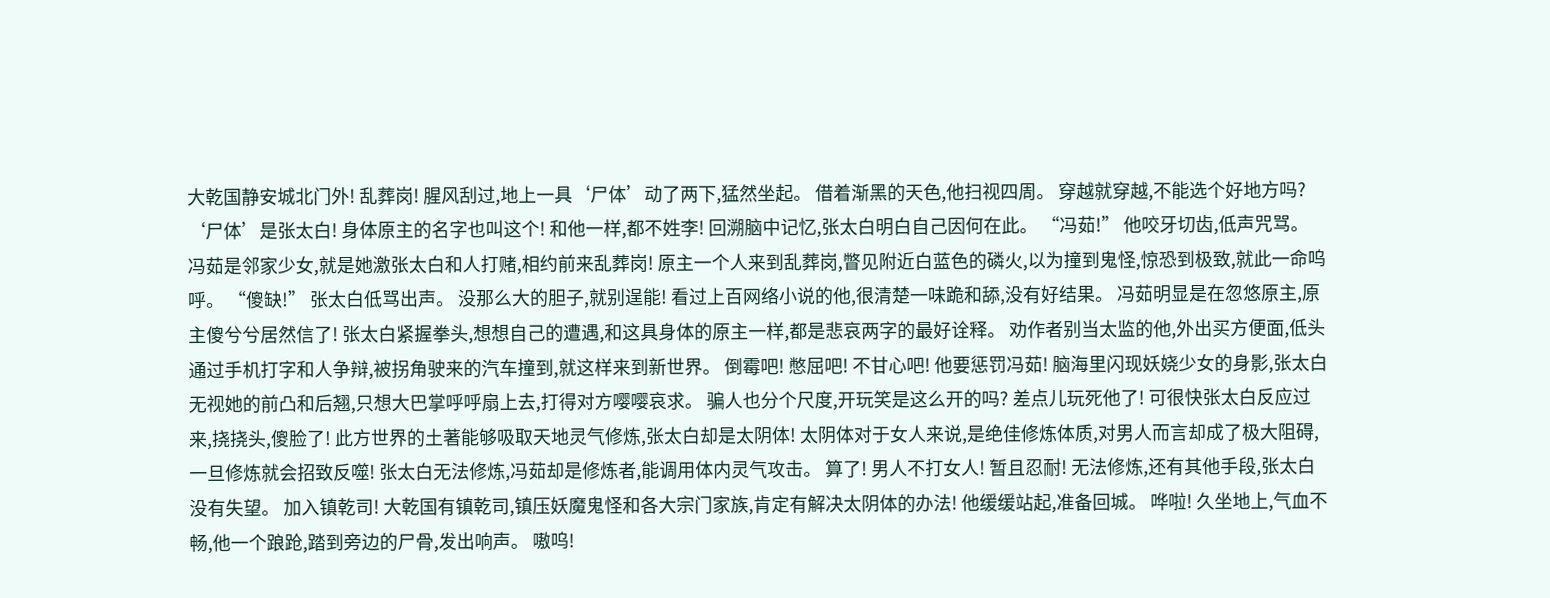大乾国静安城北门外! 乱葬岗! 腥风刮过,地上一具‘尸体’动了两下,猛然坐起。 借着渐黑的天色,他扫视四周。 穿越就穿越,不能选个好地方吗? ‘尸体’是张太白! 身体原主的名字也叫这个! 和他一样,都不姓李! 回溯脑中记忆,张太白明白自己因何在此。 “冯茹!” 他咬牙切齿,低声咒骂。 冯茹是邻家少女,就是她激张太白和人打赌,相约前来乱葬岗! 原主一个人来到乱葬岗,瞥见附近白蓝色的磷火,以为撞到鬼怪,惊恐到极致,就此一命呜呼。 “傻缺!” 张太白低骂出声。 没那么大的胆子,就别逞能! 看过上百网络小说的他,很清楚一味跪和舔,没有好结果。 冯茹明显是在忽悠原主,原主傻兮兮居然信了! 张太白紧握拳头,想想自己的遭遇,和这具身体的原主一样,都是悲哀两字的最好诠释。 劝作者别当太监的他,外出买方便面,低头通过手机打字和人争辩,被拐角驶来的汽车撞到,就这样来到新世界。 倒霉吧! 憋屈吧! 不甘心吧! 他要惩罚冯茹! 脑海里闪现妖娆少女的身影,张太白无视她的前凸和后翘,只想大巴掌呼呼扇上去,打得对方嘤嘤哀求。 骗人也分个尺度,开玩笑是这么开的吗? 差点儿玩死他了! 可很快张太白反应过来,挠挠头,傻脸了! 此方世界的土著能够吸取天地灵气修炼,张太白却是太阴体! 太阴体对于女人来说,是绝佳修炼体质,对男人而言却成了极大阻碍,一旦修炼就会招致反噬! 张太白无法修炼,冯茹却是修炼者,能调用体内灵气攻击。 算了! 男人不打女人! 暂且忍耐! 无法修炼,还有其他手段,张太白没有失望。 加入镇乾司! 大乾国有镇乾司,镇压妖魔鬼怪和各大宗门家族,肯定有解决太阴体的办法! 他缓缓站起,准备回城。 哗啦! 久坐地上,气血不畅,他一个踉跄,踏到旁边的尸骨,发出响声。 嗷呜!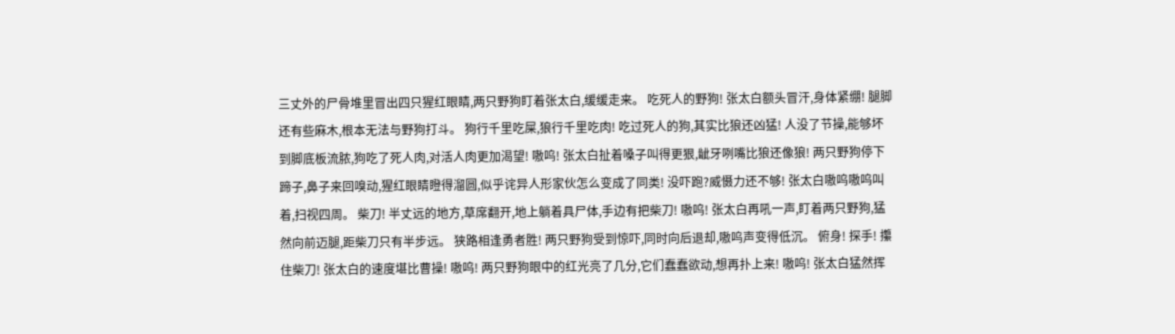三丈外的尸骨堆里冒出四只猩红眼睛,两只野狗盯着张太白,缓缓走来。 吃死人的野狗! 张太白额头冒汗,身体紧绷! 腿脚还有些麻木,根本无法与野狗打斗。 狗行千里吃屎,狼行千里吃肉! 吃过死人的狗,其实比狼还凶猛! 人没了节操,能够坏到脚底板流脓,狗吃了死人肉,对活人肉更加渴望! 嗷呜! 张太白扯着嗓子叫得更狠,龇牙咧嘴比狼还像狼! 两只野狗停下蹄子,鼻子来回嗅动,猩红眼睛瞪得溜圆,似乎诧异人形家伙怎么变成了同类! 没吓跑?威慑力还不够! 张太白嗷呜嗷呜叫着,扫视四周。 柴刀! 半丈远的地方,草席翻开,地上躺着具尸体,手边有把柴刀! 嗷呜! 张太白再吼一声,盯着两只野狗,猛然向前迈腿,距柴刀只有半步远。 狭路相逢勇者胜! 两只野狗受到惊吓,同时向后退却,嗷呜声变得低沉。 俯身! 探手! 攥住柴刀! 张太白的速度堪比曹操! 嗷呜! 两只野狗眼中的红光亮了几分,它们蠢蠢欲动,想再扑上来! 嗷呜! 张太白猛然挥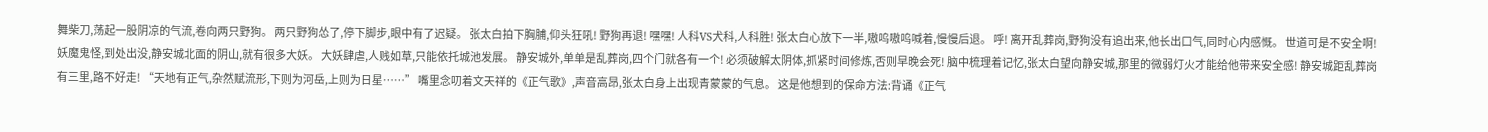舞柴刀,荡起一股阴凉的气流,卷向两只野狗。 两只野狗怂了,停下脚步,眼中有了迟疑。 张太白拍下胸脯,仰头狂吼! 野狗再退! 嘿嘿! 人科VS犬科,人科胜! 张太白心放下一半,嗷呜嗷呜喊着,慢慢后退。 呼! 离开乱葬岗,野狗没有追出来,他长出口气,同时心内感慨。 世道可是不安全啊! 妖魔鬼怪,到处出没,静安城北面的阴山,就有很多大妖。 大妖肆虐,人贱如草,只能依托城池发展。 静安城外,单单是乱葬岗,四个门就各有一个! 必须破解太阴体,抓紧时间修炼,否则早晚会死! 脑中梳理着记忆,张太白望向静安城,那里的微弱灯火才能给他带来安全感! 静安城距乱葬岗有三里,路不好走! “天地有正气,杂然赋流形,下则为河岳,上则为日星……” 嘴里念叨着文天祥的《正气歌》,声音高昂,张太白身上出现青蒙蒙的气息。 这是他想到的保命方法:背诵《正气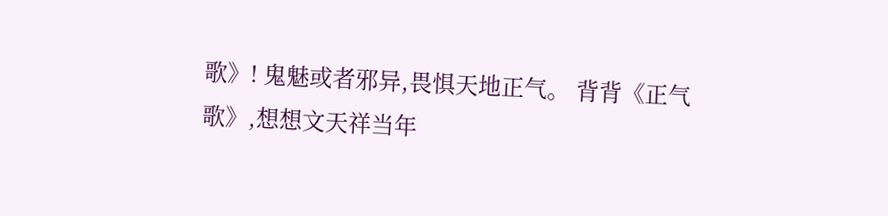歌》! 鬼魅或者邪异,畏惧天地正气。 背背《正气歌》,想想文天祥当年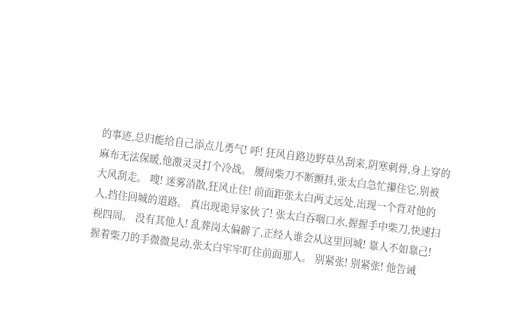的事迹,总归能给自己添点儿勇气! 呼! 狂风自路边野草丛刮来,阴寒刺骨,身上穿的麻布无法保暖,他激灵灵打个冷战。 腰间柴刀不断颤抖,张太白急忙攥住它,别被大风刮走。 嗖! 迷雾消散,狂风止住! 前面距张太白两丈远处,出现一个背对他的人,挡住回城的道路。 真出现诡异家伙了! 张太白吞咽口水,握握手中柴刀,快速扫视四周。 没有其他人! 乱葬岗太偏僻了,正经人谁会从这里回城! 靠人不如靠己! 握着柴刀的手微微晃动,张太白牢牢盯住前面那人。 别紧张! 别紧张! 他告诫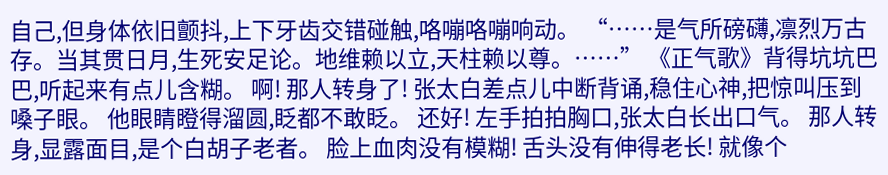自己,但身体依旧颤抖,上下牙齿交错碰触,咯嘣咯嘣响动。 “……是气所磅礴,凛烈万古存。当其贯日月,生死安足论。地维赖以立,天柱赖以尊。……” 《正气歌》背得坑坑巴巴,听起来有点儿含糊。 啊! 那人转身了! 张太白差点儿中断背诵,稳住心神,把惊叫压到嗓子眼。 他眼睛瞪得溜圆,眨都不敢眨。 还好! 左手拍拍胸口,张太白长出口气。 那人转身,显露面目,是个白胡子老者。 脸上血肉没有模糊! 舌头没有伸得老长! 就像个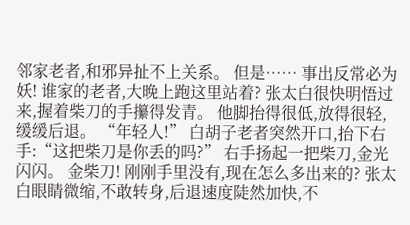邻家老者,和邪异扯不上关系。 但是…… 事出反常必为妖! 谁家的老者,大晚上跑这里站着? 张太白很快明悟过来,握着柴刀的手攥得发青。 他脚抬得很低,放得很轻,缓缓后退。 “年轻人!” 白胡子老者突然开口,抬下右手:“这把柴刀是你丢的吗?” 右手扬起一把柴刀,金光闪闪。 金柴刀! 刚刚手里没有,现在怎么多出来的? 张太白眼睛微缩,不敢转身,后退速度陡然加快,不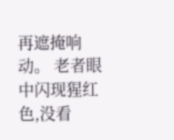再遮掩响动。 老者眼中闪现猩红色,没看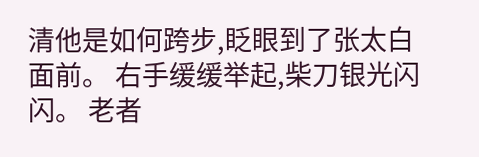清他是如何跨步,眨眼到了张太白面前。 右手缓缓举起,柴刀银光闪闪。 老者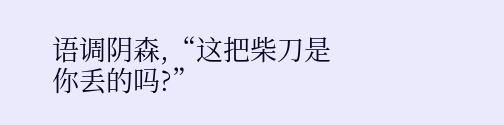语调阴森,“这把柴刀是你丢的吗?”